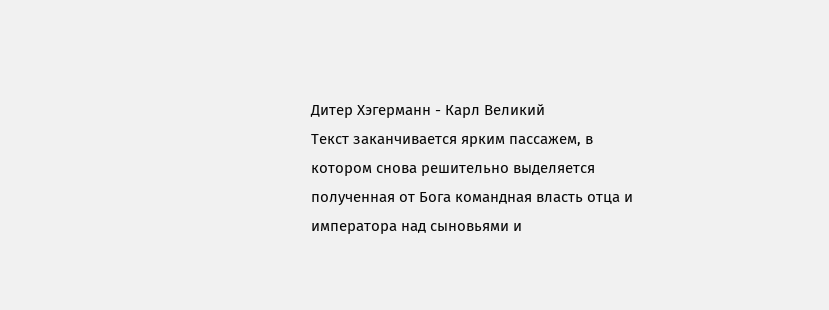Дитер Хэгерманн - Карл Великий
Текст заканчивается ярким пассажем, в котором снова решительно выделяется полученная от Бога командная власть отца и императора над сыновьями и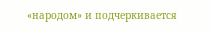«народом» и подчеркивается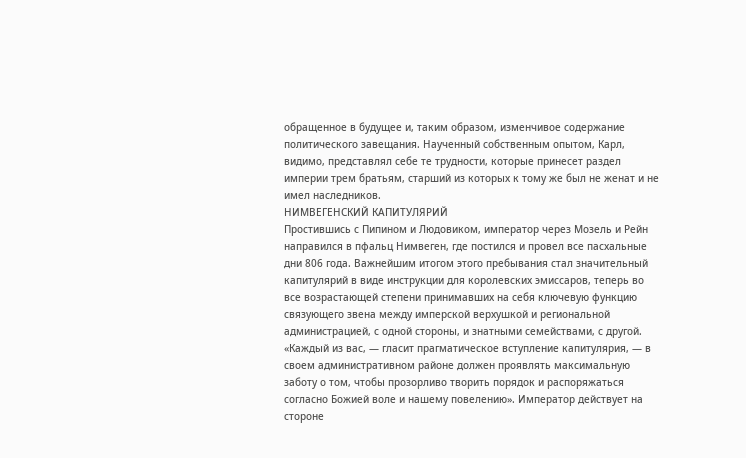обращенное в будущее и, таким образом, изменчивое содержание политического завещания. Наученный собственным опытом, Карл, видимо, представлял себе те трудности, которые принесет раздел империи трем братьям, старший из которых к тому же был не женат и не имел наследников.
НИМВЕГЕНСКИЙ КАПИТУЛЯРИЙ
Простившись с Пипином и Людовиком, император через Мозель и Рейн направился в пфальц Нимвеген, где постился и провел все пасхальные дни 806 года. Важнейшим итогом этого пребывания стал значительный капитулярий в виде инструкции для королевских эмиссаров, теперь во все возрастающей степени принимавших на себя ключевую функцию связующего звена между имперской верхушкой и региональной администрацией, с одной стороны, и знатными семействами, с другой. «Каждый из вас, — гласит прагматическое вступление капитулярия, — в своем административном районе должен проявлять максимальную заботу о том, чтобы прозорливо творить порядок и распоряжаться согласно Божией воле и нашему повелению». Император действует на стороне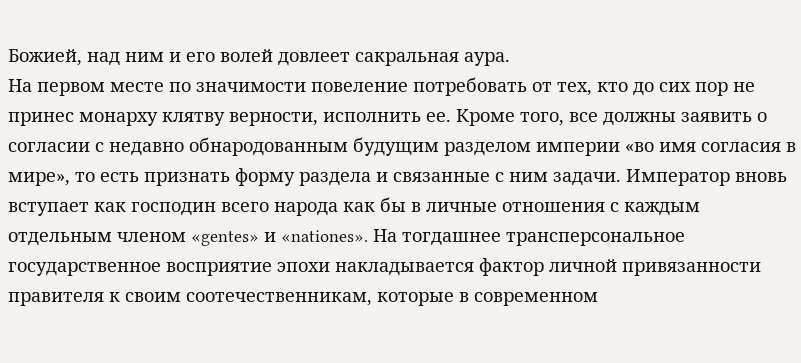Божией, над ним и его волей довлеет сакральная аура.
На первом месте по значимости повеление потребовать от тех, кто до сих пор не принес монарху клятву верности, исполнить ее. Кроме того, все должны заявить о согласии с недавно обнародованным будущим разделом империи «во имя согласия в мире», то есть признать форму раздела и связанные с ним задачи. Император вновь вступает как господин всего народа как бы в личные отношения с каждым отдельным членом «gentes» и «nationes». На тогдашнее трансперсональное государственное восприятие эпохи накладывается фактор личной привязанности правителя к своим соотечественникам, которые в современном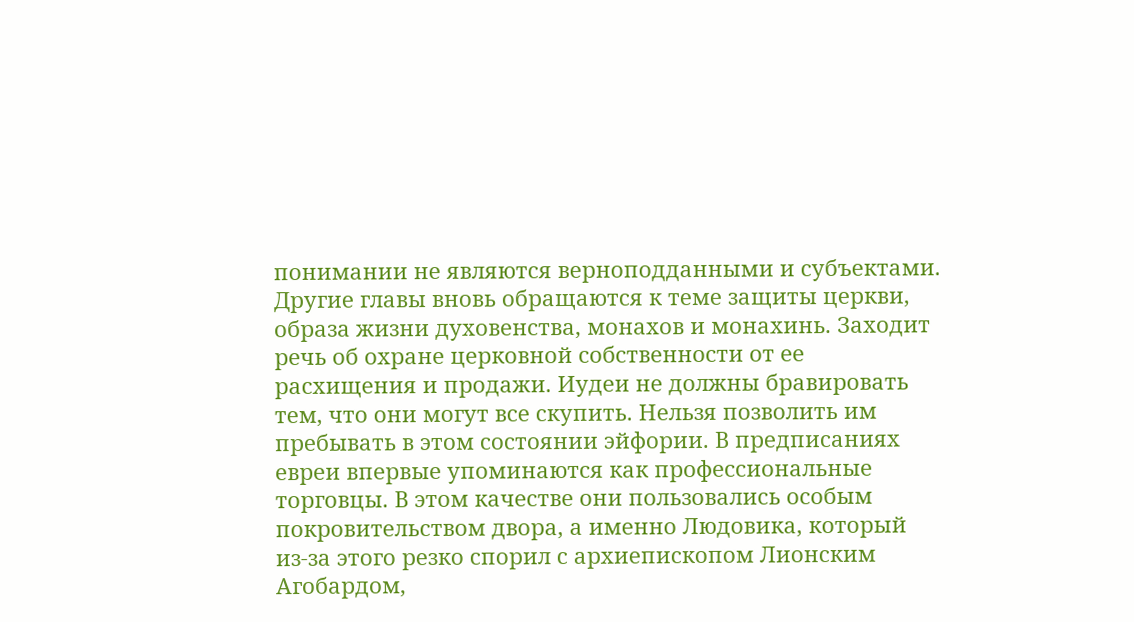понимании не являются верноподданными и субъектами.
Другие главы вновь обращаются к теме защиты церкви, образа жизни духовенства, монахов и монахинь. Заходит речь об охране церковной собственности от ее расхищения и продажи. Иудеи не должны бравировать тем, что они могут все скупить. Нельзя позволить им пребывать в этом состоянии эйфории. В предписаниях евреи впервые упоминаются как профессиональные торговцы. В этом качестве они пользовались особым покровительством двора, а именно Людовика, который из-за этого резко спорил с архиепископом Лионским Агобардом,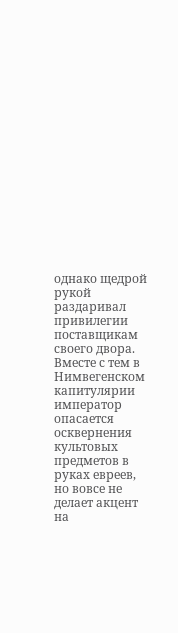однако щедрой рукой раздаривал привилегии поставщикам своего двора. Вместе с тем в Нимвегенском капитулярии император опасается осквернения культовых предметов в руках евреев, но вовсе не делает акцент на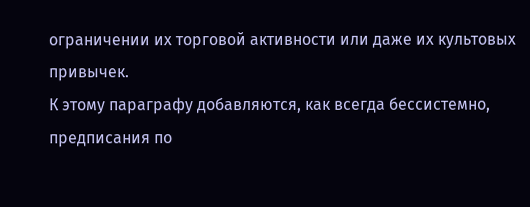ограничении их торговой активности или даже их культовых привычек.
К этому параграфу добавляются, как всегда бессистемно, предписания по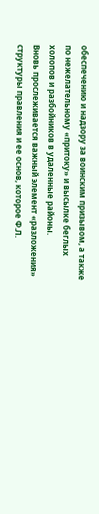обеспечению и надзору за воинским призывом, а также по нежелательному «притоку» и высылке беглых холопов и разбойников в удаленные районы.
Вновь прослеживается важный элемент «разложения» структуры правления и ее основ, которое Ф.Л.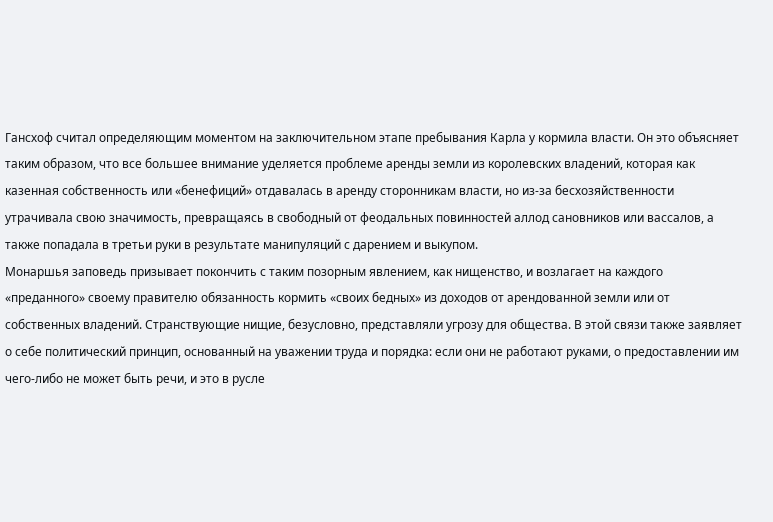Гансхоф считал определяющим моментом на заключительном этапе пребывания Карла у кормила власти. Он это объясняет таким образом, что все большее внимание уделяется проблеме аренды земли из королевских владений, которая как казенная собственность или «бенефиций» отдавалась в аренду сторонникам власти, но из-за бесхозяйственности утрачивала свою значимость, превращаясь в свободный от феодальных повинностей аллод сановников или вассалов, а также попадала в третьи руки в результате манипуляций с дарением и выкупом.
Монаршья заповедь призывает покончить с таким позорным явлением, как нищенство, и возлагает на каждого «преданного» своему правителю обязанность кормить «своих бедных» из доходов от арендованной земли или от собственных владений. Странствующие нищие, безусловно, представляли угрозу для общества. В этой связи также заявляет о себе политический принцип, основанный на уважении труда и порядка: если они не работают руками, о предоставлении им чего-либо не может быть речи, и это в русле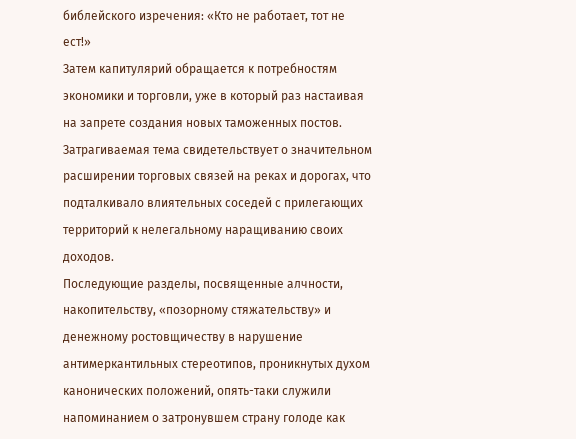библейского изречения: «Кто не работает, тот не ест!»
Затем капитулярий обращается к потребностям экономики и торговли, уже в который раз настаивая на запрете создания новых таможенных постов. Затрагиваемая тема свидетельствует о значительном расширении торговых связей на реках и дорогах, что подталкивало влиятельных соседей с прилегающих территорий к нелегальному наращиванию своих доходов.
Последующие разделы, посвященные алчности, накопительству, «позорному стяжательству» и денежному ростовщичеству в нарушение антимеркантильных стереотипов, проникнутых духом канонических положений, опять-таки служили напоминанием о затронувшем страну голоде как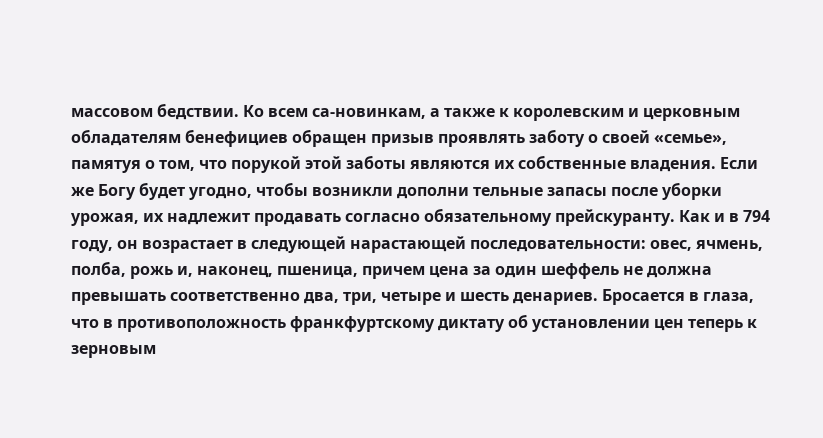массовом бедствии. Ко всем са-новинкам, а также к королевским и церковным обладателям бенефициев обращен призыв проявлять заботу о своей «семье», памятуя о том, что порукой этой заботы являются их собственные владения. Если же Богу будет угодно, чтобы возникли дополни тельные запасы после уборки урожая, их надлежит продавать согласно обязательному прейскуранту. Как и в 794 году, он возрастает в следующей нарастающей последовательности: овес, ячмень, полба, рожь и, наконец, пшеница, причем цена за один шеффель не должна превышать соответственно два, три, четыре и шесть денариев. Бросается в глаза, что в противоположность франкфуртскому диктату об установлении цен теперь к зерновым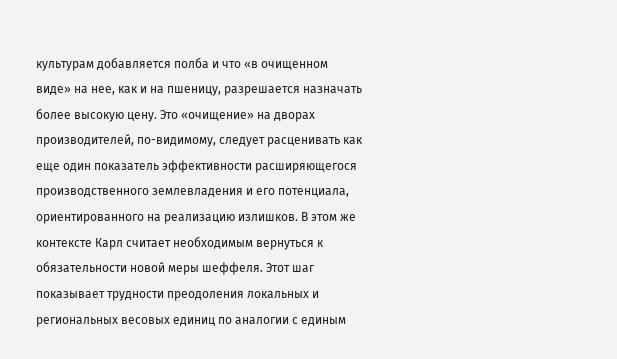культурам добавляется полба и что «в очищенном виде» на нее, как и на пшеницу, разрешается назначать более высокую цену. Это «очищение» на дворах производителей, по-видимому, следует расценивать как еще один показатель эффективности расширяющегося производственного землевладения и его потенциала, ориентированного на реализацию излишков. В этом же контексте Карл считает необходимым вернуться к обязательности новой меры шеффеля. Этот шаг показывает трудности преодоления локальных и региональных весовых единиц по аналогии с единым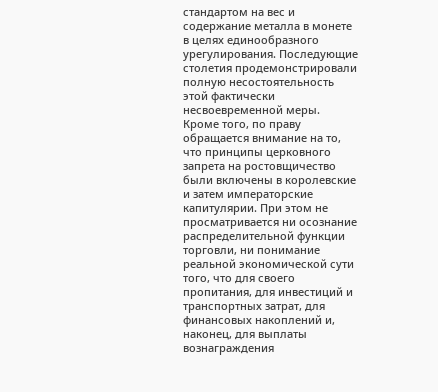стандартом на вес и содержание металла в монете в целях единообразного урегулирования. Последующие столетия продемонстрировали полную несостоятельность этой фактически несвоевременной меры.
Кроме того, по праву обращается внимание на то, что принципы церковного запрета на ростовщичество были включены в королевские и затем императорские капитулярии. При этом не просматривается ни осознание распределительной функции торговли, ни понимание реальной экономической сути того, что для своего пропитания, для инвестиций и транспортных затрат, для финансовых накоплений и, наконец, для выплаты вознаграждения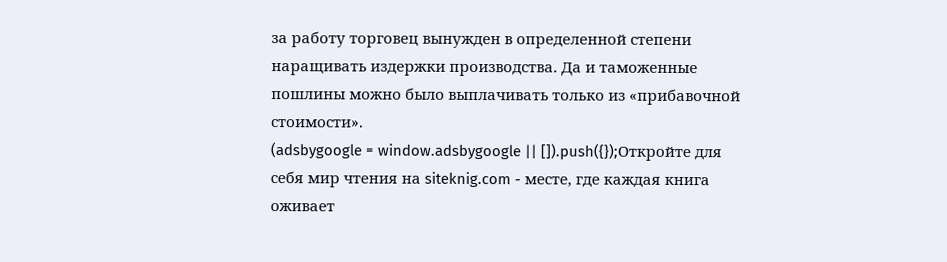за работу торговец вынужден в определенной степени наращивать издержки производства. Да и таможенные пошлины можно было выплачивать только из «прибавочной стоимости».
(adsbygoogle = window.adsbygoogle || []).push({});Откройте для себя мир чтения на siteknig.com - месте, где каждая книга оживает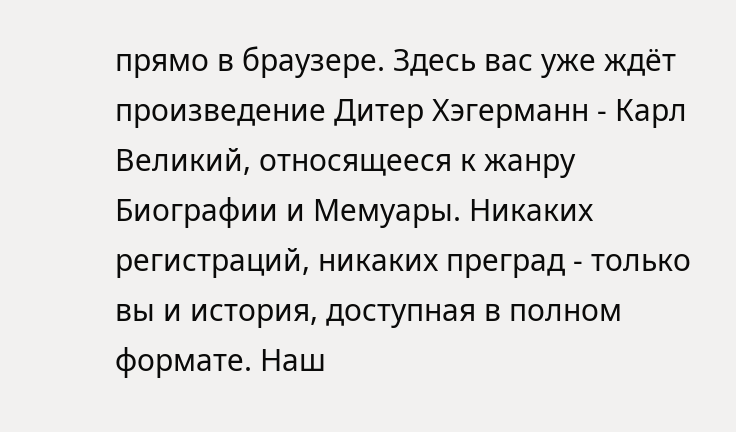прямо в браузере. Здесь вас уже ждёт произведение Дитер Хэгерманн - Карл Великий, относящееся к жанру Биографии и Мемуары. Никаких регистраций, никаких преград - только вы и история, доступная в полном формате. Наш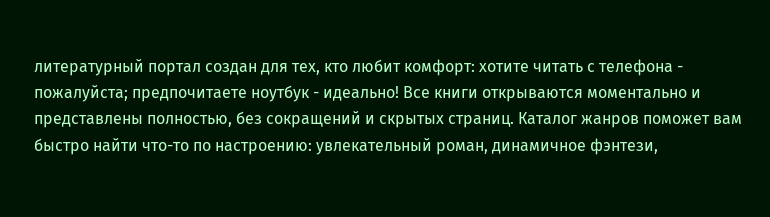литературный портал создан для тех, кто любит комфорт: хотите читать с телефона - пожалуйста; предпочитаете ноутбук - идеально! Все книги открываются моментально и представлены полностью, без сокращений и скрытых страниц. Каталог жанров поможет вам быстро найти что-то по настроению: увлекательный роман, динамичное фэнтези,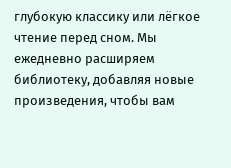глубокую классику или лёгкое чтение перед сном. Мы ежедневно расширяем библиотеку, добавляя новые произведения, чтобы вам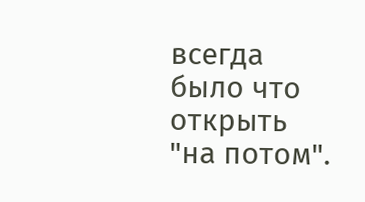всегда было что открыть "на потом".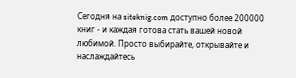Сегодня на siteknig.com доступно более 200000 книг - и каждая готова стать вашей новой любимой. Просто выбирайте, открывайте и наслаждайтесь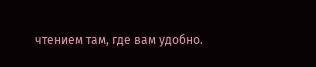чтением там, где вам удобно.